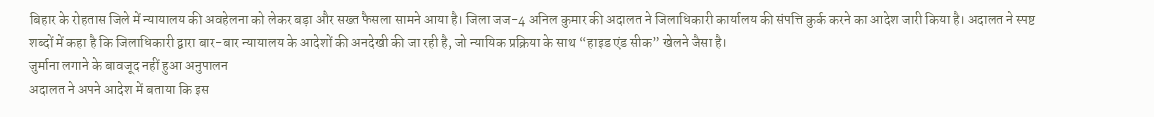बिहार के रोहतास जिले में न्यायालय की अवहेलना को लेकर बड़ा और सख्त फैसला सामने आया है। जिला जज-4 अनिल कुमार की अदालत ने जिलाधिकारी कार्यालय की संपत्ति कुर्क करने का आदेश जारी किया है। अदालत ने स्पष्ट शब्दों में कहा है कि जिलाधिकारी द्वारा बार-बार न्यायालय के आदेशों की अनदेखी की जा रही है, जो न्यायिक प्रक्रिया के साथ “हाइड एंड सीक” खेलने जैसा है।
जुर्माना लगाने के बावजूद नहीं हुआ अनुपालन
अदालत ने अपने आदेश में बताया कि इस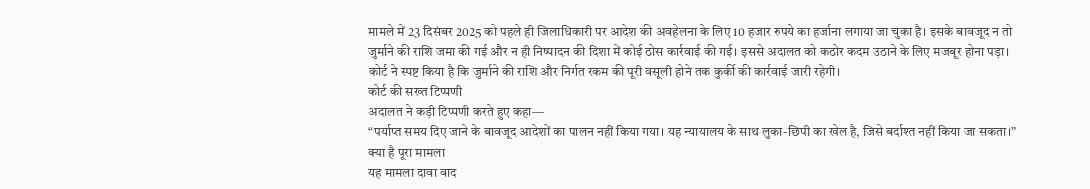मामले में 23 दिसंबर 2025 को पहले ही जिलाधिकारी पर आदेश की अवहेलना के लिए 10 हजार रुपये का हर्जाना लगाया जा चुका है। इसके बावजूद न तो जुर्माने की राशि जमा की गई और न ही निष्पादन की दिशा में कोई ठोस कार्रवाई की गई। इससे अदालत को कठोर कदम उठाने के लिए मजबूर होना पड़ा।
कोर्ट ने स्पष्ट किया है कि जुर्माने की राशि और निर्गत रकम की पूरी वसूली होने तक कुर्की की कार्रवाई जारी रहेगी।
कोर्ट की सख्त टिप्पणी
अदालत ने कड़ी टिप्पणी करते हुए कहा—
“पर्याप्त समय दिए जाने के बावजूद आदेशों का पालन नहीं किया गया। यह न्यायालय के साथ लुका-छिपी का खेल है, जिसे बर्दाश्त नहीं किया जा सकता।”
क्या है पूरा मामला
यह मामला दावा वाद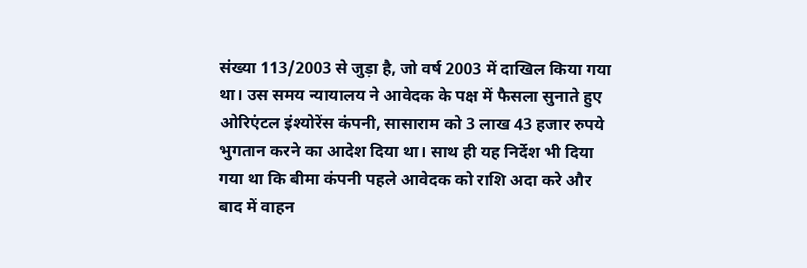संख्या 113/2003 से जुड़ा है, जो वर्ष 2003 में दाखिल किया गया था। उस समय न्यायालय ने आवेदक के पक्ष में फैसला सुनाते हुए ओरिएंटल इंश्योरेंस कंपनी, सासाराम को 3 लाख 43 हजार रुपये भुगतान करने का आदेश दिया था। साथ ही यह निर्देश भी दिया गया था कि बीमा कंपनी पहले आवेदक को राशि अदा करे और बाद में वाहन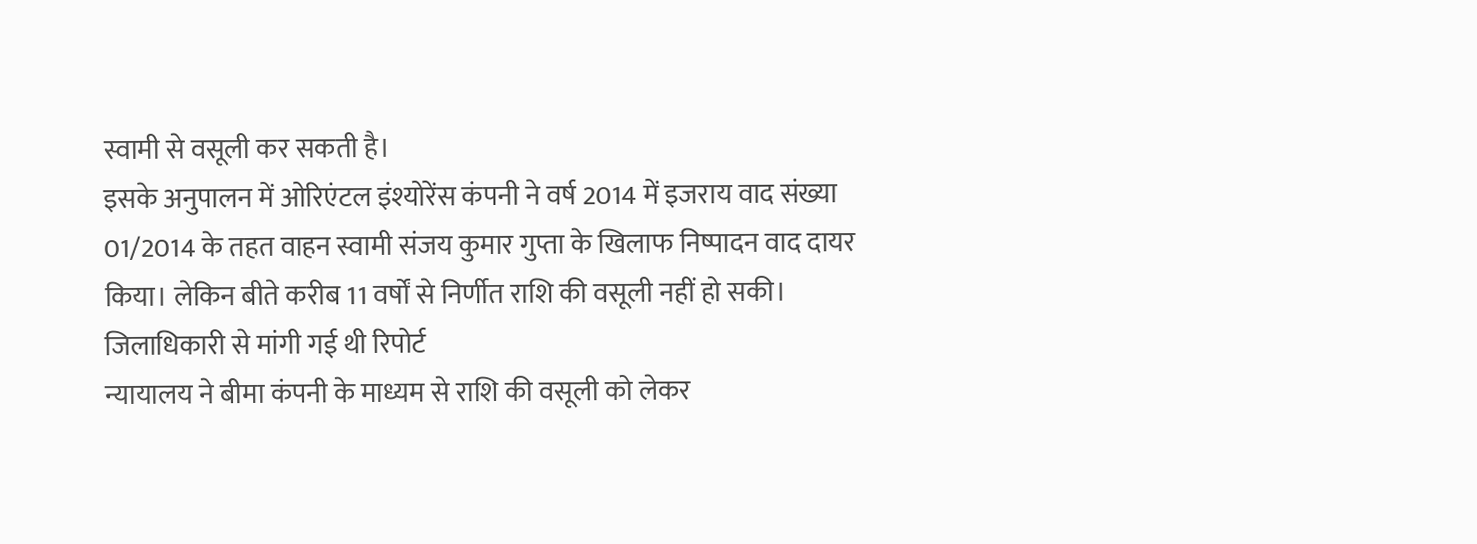स्वामी से वसूली कर सकती है।
इसके अनुपालन में ओरिएंटल इंश्योरेंस कंपनी ने वर्ष 2014 में इजराय वाद संख्या 01/2014 के तहत वाहन स्वामी संजय कुमार गुप्ता के खिलाफ निष्पादन वाद दायर किया। लेकिन बीते करीब 11 वर्षों से निर्णीत राशि की वसूली नहीं हो सकी।
जिलाधिकारी से मांगी गई थी रिपोर्ट
न्यायालय ने बीमा कंपनी के माध्यम से राशि की वसूली को लेकर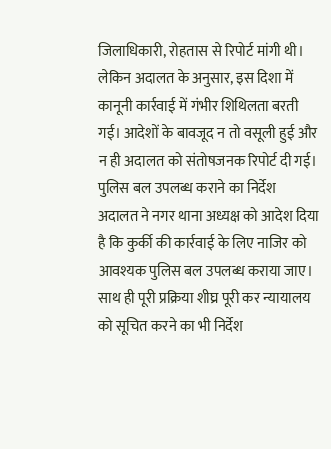जिलाधिकारी, रोहतास से रिपोर्ट मांगी थी। लेकिन अदालत के अनुसार, इस दिशा में कानूनी कार्रवाई में गंभीर शिथिलता बरती गई। आदेशों के बावजूद न तो वसूली हुई और न ही अदालत को संतोषजनक रिपोर्ट दी गई।
पुलिस बल उपलब्ध कराने का निर्देश
अदालत ने नगर थाना अध्यक्ष को आदेश दिया है कि कुर्की की कार्रवाई के लिए नाजिर को आवश्यक पुलिस बल उपलब्ध कराया जाए। साथ ही पूरी प्रक्रिया शीघ्र पूरी कर न्यायालय को सूचित करने का भी निर्देश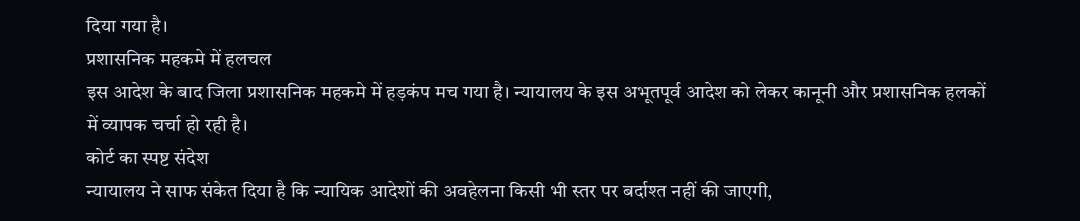दिया गया है।
प्रशासनिक महकमे में हलचल
इस आदेश के बाद जिला प्रशासनिक महकमे में हड़कंप मच गया है। न्यायालय के इस अभूतपूर्व आदेश को लेकर कानूनी और प्रशासनिक हलकों में व्यापक चर्चा हो रही है।
कोर्ट का स्पष्ट संदेश
न्यायालय ने साफ संकेत दिया है कि न्यायिक आदेशों की अवहेलना किसी भी स्तर पर बर्दाश्त नहीं की जाएगी,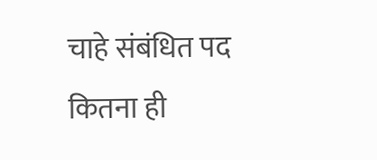चाहे संबंधित पद कितना ही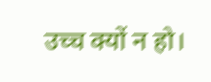उच्च क्यों न हो।